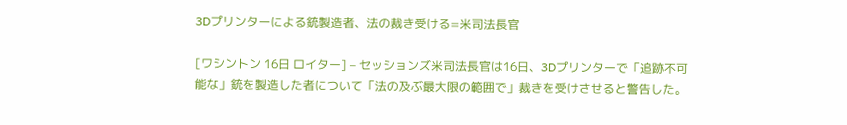3Dプリンターによる銃製造者、法の裁き受ける=米司法長官

[ワシントン 16日 ロイター] – セッションズ米司法長官は16日、3Dプリンターで「追跡不可能な」銃を製造した者について「法の及ぶ最大限の範囲で」裁きを受けさせると警告した。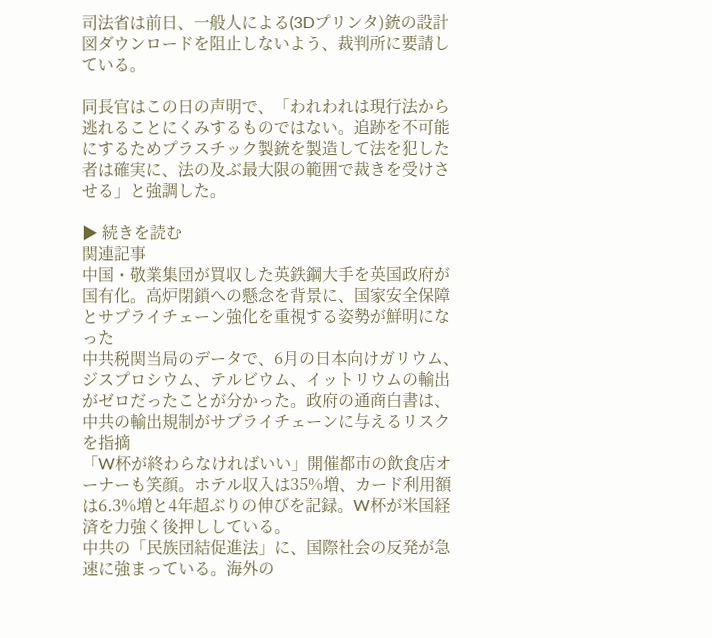司法省は前日、一般人による(3Dプリンタ)銃の設計図ダウンロードを阻止しないよう、裁判所に要請している。

同長官はこの日の声明で、「われわれは現行法から逃れることにくみするものではない。追跡を不可能にするためプラスチック製銃を製造して法を犯した者は確実に、法の及ぶ最大限の範囲で裁きを受けさせる」と強調した。

▶ 続きを読む
関連記事
中国・敬業集団が買収した英鉄鋼大手を英国政府が国有化。高炉閉鎖への懸念を背景に、国家安全保障とサプライチェーン強化を重視する姿勢が鮮明になった
中共税関当局のデータで、6月の日本向けガリウム、ジスプロシウム、テルビウム、イットリウムの輸出がゼロだったことが分かった。政府の通商白書は、中共の輸出規制がサプライチェーンに与えるリスクを指摘
「W杯が終わらなければいい」開催都市の飲食店オーナーも笑顔。ホテル収入は35%増、カード利用額は6.3%増と4年超ぶりの伸びを記録。W杯が米国経済を力強く後押ししている。
中共の「民族団結促進法」に、国際社会の反発が急速に強まっている。海外の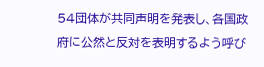54団体が共同声明を発表し、各国政府に公然と反対を表明するよう呼び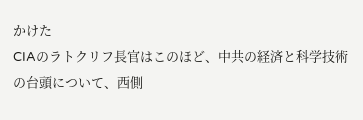かけた
CIAのラトクリフ長官はこのほど、中共の経済と科学技術の台頭について、西側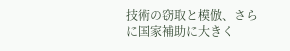技術の窃取と模倣、さらに国家補助に大きく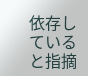依存していると指摘